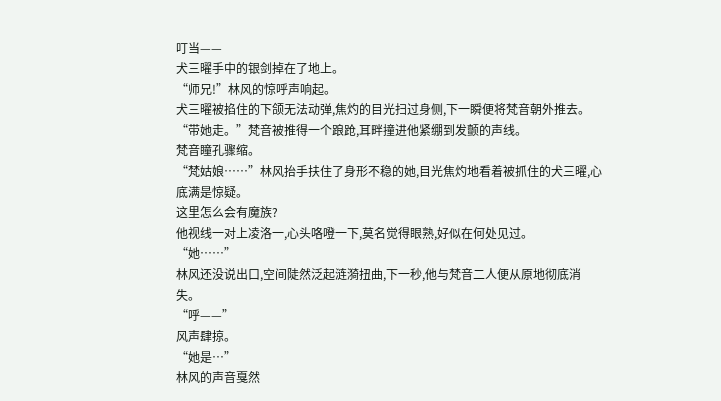叮当——
犬三曜手中的银剑掉在了地上。
“师兄!”林风的惊呼声响起。
犬三曜被掐住的下颌无法动弹,焦灼的目光扫过身侧,下一瞬便将梵音朝外推去。
“带她走。”梵音被推得一个踉跄,耳畔撞进他紧绷到发颤的声线。
梵音瞳孔骤缩。
“梵姑娘……”林风抬手扶住了身形不稳的她,目光焦灼地看着被抓住的犬三曜,心底满是惊疑。
这里怎么会有魔族?
他视线一对上凌洛一,心头咯噔一下,莫名觉得眼熟,好似在何处见过。
“她……”
林风还没说出口,空间陡然泛起涟漪扭曲,下一秒,他与梵音二人便从原地彻底消失。
“呼——”
风声肆掠。
“她是…”
林风的声音戛然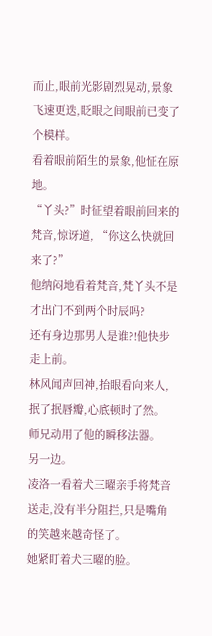而止,眼前光影剧烈晃动,景象飞速更迭,眨眼之间眼前已变了个模样。
看着眼前陌生的景象,他怔在原地。
“丫头?”时征望着眼前回来的梵音,惊讶道, “你这么快就回来了?”
他纳闷地看着梵音,梵丫头不是才出门不到两个时辰吗?
还有身边那男人是谁?!他快步走上前。
林风闻声回神,抬眼看向来人,抿了抿唇瓣,心底顿时了然。
师兄动用了他的瞬移法器。
另一边。
凌洛一看着犬三曜亲手将梵音送走,没有半分阻拦,只是嘴角的笑越来越奇怪了。
她紧盯着犬三曜的脸。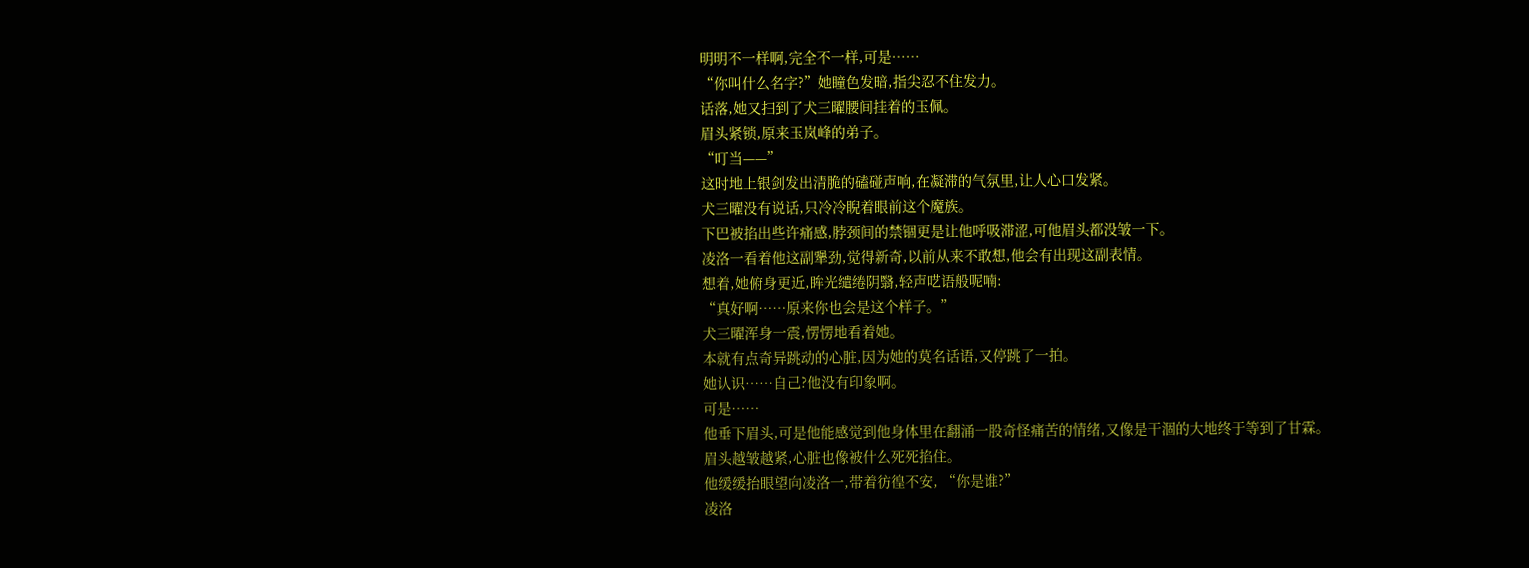明明不一样啊,完全不一样,可是……
“你叫什么名字?”她瞳色发暗,指尖忍不住发力。
话落,她又扫到了犬三曜腰间挂着的玉佩。
眉头紧锁,原来玉岚峰的弟子。
“叮当——”
这时地上银剑发出清脆的磕碰声响,在凝滞的气氛里,让人心口发紧。
犬三曜没有说话,只冷冷睨着眼前这个魔族。
下巴被掐出些许痛感,脖颈间的禁锢更是让他呼吸滞涩,可他眉头都没皱一下。
凌洛一看着他这副犟劲,觉得新奇,以前从来不敢想,他会有出现这副表情。
想着,她俯身更近,眸光缱绻阴翳,轻声呓语般呢喃:
“真好啊……原来你也会是这个样子。”
犬三曜浑身一震,愣愣地看着她。
本就有点奇异跳动的心脏,因为她的莫名话语,又停跳了一拍。
她认识……自己?他没有印象啊。
可是……
他垂下眉头,可是他能感觉到他身体里在翻涌一股奇怪痛苦的情绪,又像是干涸的大地终于等到了甘霖。
眉头越皱越紧,心脏也像被什么死死掐住。
他缓缓抬眼望向凌洛一,带着彷徨不安, “你是谁?”
凌洛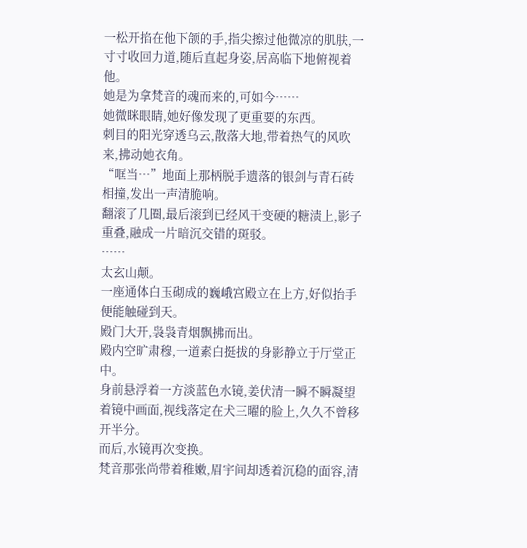一松开掐在他下颌的手,指尖擦过他微凉的肌肤,一寸寸收回力道,随后直起身姿,居高临下地俯视着他。
她是为拿梵音的魂而来的,可如今……
她微眯眼睛,她好像发现了更重要的东西。
刺目的阳光穿透乌云,散落大地,带着热气的风吹来,拂动她衣角。
“哐当…”地面上那柄脱手遗落的银剑与青石砖相撞,发出一声清脆响。
翻滚了几圈,最后滚到已经风干变硬的糖渍上,影子重叠,融成一片暗沉交错的斑驳。
……
太玄山颠。
一座通体白玉砌成的巍峨宫殿立在上方,好似抬手便能触碰到天。
殿门大开,袅袅青烟飘拂而出。
殿内空旷肃穆,一道素白挺拔的身影静立于厅堂正中。
身前悬浮着一方淡蓝色水镜,姜伏清一瞬不瞬凝望着镜中画面,视线落定在犬三曜的脸上,久久不曾移开半分。
而后,水镜再次变换。
梵音那张尚带着稚嫩,眉宇间却透着沉稳的面容,清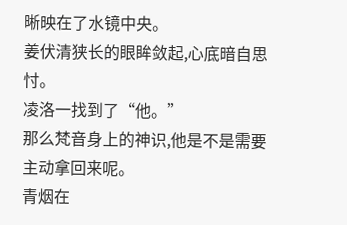晰映在了水镜中央。
姜伏清狭长的眼眸敛起,心底暗自思忖。
凌洛一找到了“他。”
那么梵音身上的神识,他是不是需要主动拿回来呢。
青烟在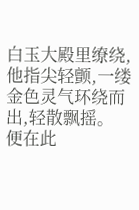白玉大殿里缭绕,他指尖轻颤,一缕金色灵气环绕而出,轻散飘摇。
便在此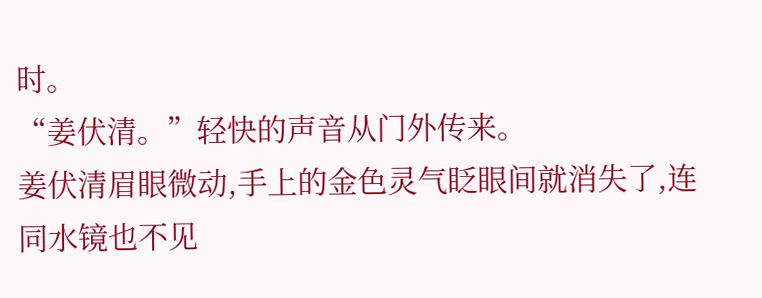时。
“姜伏清。”轻快的声音从门外传来。
姜伏清眉眼微动,手上的金色灵气眨眼间就消失了,连同水镜也不见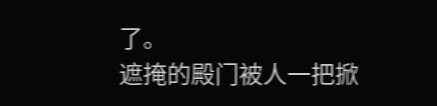了。
遮掩的殿门被人一把掀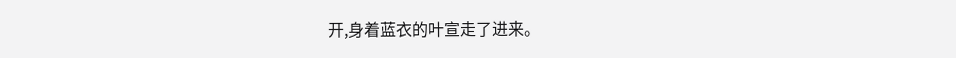开,身着蓝衣的叶宣走了进来。